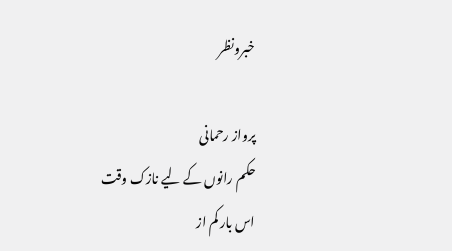خبرونظر

پرواز رحمانی
حکم رانوں کے لیے نازک وقت
اس بار کم از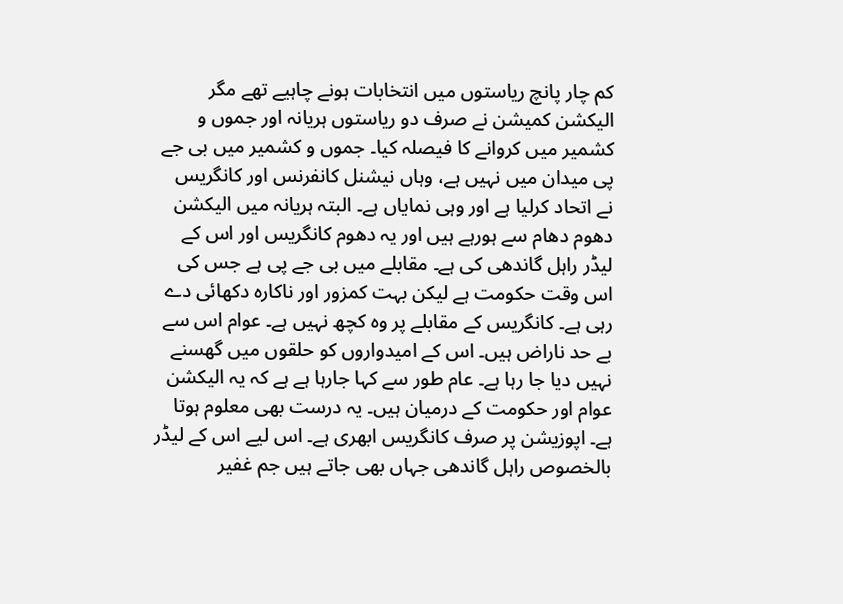کم چار پانچ ریاستوں میں انتخابات ہونے چاہیے تھے مگر الیکشن کمیشن نے صرف دو ریاستوں ہریانہ اور جموں و کشمیر میں کروانے کا فیصلہ کیا۔ جموں و کشمیر میں بی جے پی میدان میں نہیں ہے، وہاں نیشنل کانفرنس اور کانگریس نے اتحاد کرلیا ہے اور وہی نمایاں ہے۔ البتہ ہریانہ میں الیکشن دھوم دھام سے ہورہے ہیں اور یہ دھوم کانگریس اور اس کے لیڈر راہل گاندھی کی ہے۔ مقابلے میں بی جے پی ہے جس کی اس وقت حکومت ہے لیکن بہت کمزور اور ناکارہ دکھائی دے رہی ہے۔ کانگریس کے مقابلے پر وہ کچھ نہیں ہے۔ عوام اس سے بے حد ناراض ہیں۔ اس کے امیدواروں کو حلقوں میں گھسنے نہیں دیا جا رہا ہے۔ عام طور سے کہا جارہا ہے ہے کہ یہ الیکشن عوام اور حکومت کے درمیان ہیں۔ یہ درست بھی معلوم ہوتا ہے۔ اپوزیشن پر صرف کانگریس ابھری ہے۔ اس لیے اس کے لیڈر بالخصوص راہل گاندھی جہاں بھی جاتے ہیں جم غفیر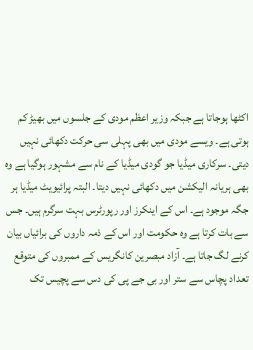اکٹھا ہوجاتا ہے جبکہ وزیر اعظم مودی کے جلسوں میں بھیڑ کم ہوتی ہے۔ ویسے مودی میں بھی پہلی سی حرکت دکھائی نہیں دیتی۔ سرکاری میڈیا جو گودی میڈیا کے نام سے مشہور ہوگیا ہے وہ بھی ہریانہ الیکشن میں دکھائی نہیں دیتا۔ البتہ پرائیویٹ میڈیا ہر جگہ موجود ہے۔ اس کے اینکرز اور رپورٹرس بہت سرگرم ہیں۔ جس سے بات کرتا ہے وہ حکومت اور اس کے ذمہ داروں کی برائیاں بیان کرنے لگ جاتا ہے۔ آزاد مبصرین کانگریس کے ممبروں کی متوقع تعداد پچاس سے ستر اور بی جے پی کی دس سے پچیس تک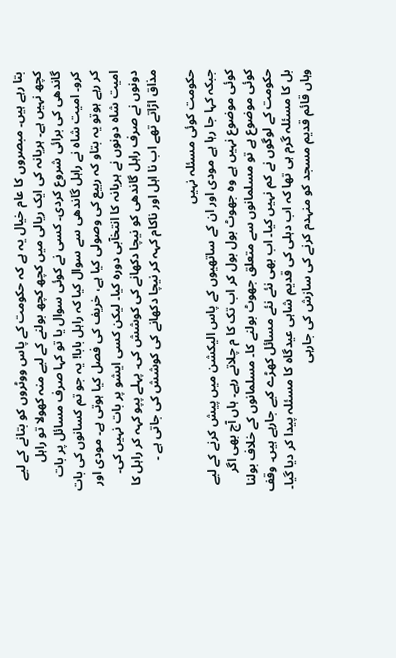بتا رہے ہیں۔ مبصروں کا عام خیال یہ ہے کہ حکومت کے پاس ووٹروں کو بتانے کے لیے کچھ نہیں ہے۔ ہریانہ کی ایک ریالی میں کچھ کچھ بولنے کے لیے منہ کھولا تو راہل گاندھی کی برائی شروع کردی۔ کسی نے کوئی سوال یا تو کہا صرف مسائل پر بات کرو۔ امیت شاہ نے راہل گاندھی سے سوال کیا کہ راہل بابا! یہ جو تم کسانوں کی بات کر رہے ہوتو یہ بتاو کہ ربیع کی وصولی کیا ہے، خریف کی فصل کیا ہوتی ہے۔ مودی اور امیت شاہ دونوں نے ہریانہ کا انتخآبی دورہ کیا۔ لیکن کسی ایشو پر بات نہیں کی۔ دونوں نے صرف راہل گاندھی کو نیچا دکھانے کی کوشش کی۔ پہلے پپو کہہ کر راہل کا مذاق اڑاتے تھے اب نا اہل اور ناکام کہہ کر نیچا دکھانے کی کوشش کی جاتی ہے ۔

حکومت کوئی مسئلہ نہیں
جبکہ کہا جا رہا ہے مودی اور ان کے ساتھیوں کے پاس الیکشن میں پیش کرنے کے لیے کوئی موضوع نہیں ہے وہ جھوٹ بول بول کر اب تک کا م چلاتے رہے۔ ہاں آج بھی اگر کوئی موضوع ہے تو مسلمانوں سے متعلق جھوٹ بولنے کا۔ مسلمانوں کے خلاف بولنا حکومت کے لوگوں نے کم نہیں کیا۔ اب بھی نئے نئے مسائل کھڑے کیے جارہے ہیں۔ وقف بل کا مسئلہ گرم ہی تھا کہ اب دہلی کی قدیم شاہی عیدگاہ کا مسئلہ پیدا کر دیا گیا۔ وہاں قائم قدیم مسجد کو منہدم کرنے کی سازش کی جارہی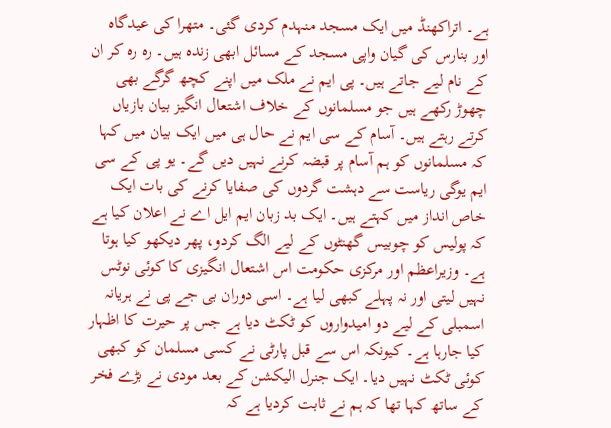ہے۔ اتراکھنڈ میں ایک مسجد منہدم کردی گئی۔ متھرا کی عیدگاہ اور بنارس کی گیان واپی مسجد کے مسائل ابھی زندہ ہیں۔ رہ رہ کر ان کے نام لیے جاتے ہیں۔ پی ایم نے ملک میں اپنے کچھ گرگے بھی چھوڑ رکھے ہیں جو مسلمانوں کے خلاف اشتعال انگیز بیان بازیاں کرتے رہتے ہیں۔ آسام کے سی ایم نے حال ہی میں ایک بیان میں کہا کہ مسلمانوں کو ہم آسام پر قبضہ کرنے نہیں دیں گے۔ یو پی کے سی ایم یوگی ریاست سے دہشت گردوں کی صفایا کرنے کی بات ایک خاص انداز میں کہتے ہیں۔ ایک بد زبان ایم ایل اے نے اعلان کیا ہے کہ پولیس کو چوبیس گھنٹوں کے لیے الگ کردو، پھر دیکھو کیا ہوتا ہے۔ وزیراعظم اور مرکزی حکومت اس اشتعال انگیزی کا کوئی نوٹس نہیں لیتی اور نہ پہلے کبھی لیا ہے۔ اسی دوران بی جے پی نے ہریانہ اسمبلی کے لیے دو امیدواروں کو ٹکٹ دیا ہے جس پر حیرت کا اظہار کیا جارہا ہے۔ کیونکہ اس سے قبل پارٹی نے کسی مسلمان کو کبھی کوئی ٹکٹ نہیں دیا۔ ایک جنرل الیکشن کے بعد مودی نے بڑے فخر کے ساتھ کہا تھا کہ ہم نے ثابت کردیا ہے کہ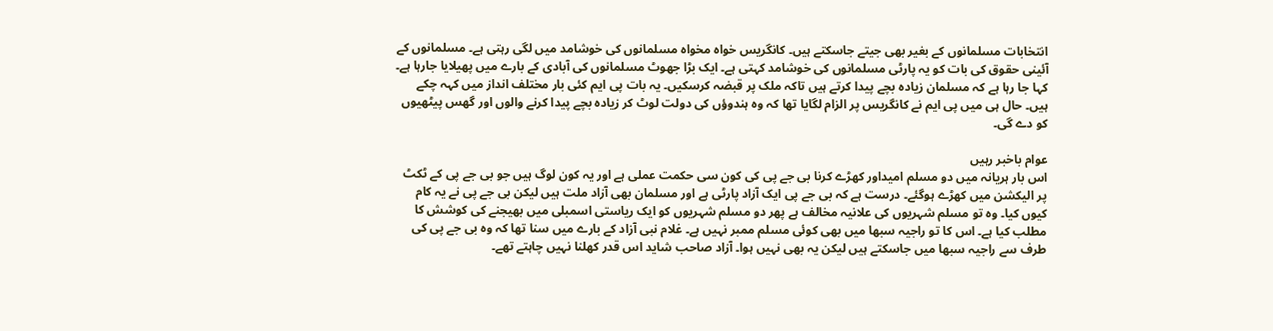انتخابات مسلمانوں کے بغیر بھی جیتے جاسکتے ہیں۔ کانگریس خواہ مخواہ مسلمانوں کی خوشامد میں لگی رہتی ہے۔ مسلمانوں کے آئینی حقوق کی بات کو یہ پارٹی مسلمانوں کی خوشامد کہتی ہے۔ ایک بڑا جھوٹ مسلمانوں کی آبادی کے بارے میں پھیلایا جارہا ہے۔ کہا جا رہا ہے کہ مسلمان زیادہ بچے پیدا کرتے ہیں تاکہ ملک پر قبضہ کرسکیں۔ یہ بات پی ایم کئی بار مختلف انداز میں کہہ چکے ہیں۔ حال ہی میں پی ایم نے کانگریس پر الزام لگایا تھا کہ وہ ہندوؤں کی دولت لوٹ کر زیادہ بچے پیدا کرنے والوں اور گھس پیٹھیوں کو دے گی۔

عوام باخبر رہیں
اس بار ہریانہ میں دو مسلم امیداور کھڑے کرنا بی جے پی کی کون سی حکمت عملی ہے اور یہ کون لوگ ہیں جو بی جے پی کے ٹکٹ پر الیکشن میں کھڑے ہوگئے۔ درست ہے کہ بی جے پی ایک آزاد پارٹی ہے اور مسلمان بھی آزاد ملت ہیں لیکن بی جے پی نے یہ کام کیوں کیا۔ وہ تو مسلم شہریوں کی علانیہ مخالف ہے پھر دو مسلم شہریوں کو ایک ریاستی اسمبلی میں بھیجنے کی کوشش کا مطلب کیا ہے۔ اس کا تو راجیہ سبھا میں بھی کوئی مسلم ممبر نہیں ہے۔ غلام نبی آزاد کے بارے میں سنا تھا کہ وہ بی جے پی کی طرف سے راجیہ سبھا میں جاسکتے ہیں لیکن یہ بھی نہیں ہوا۔ آزاد صاحب شاید اس قدر کھلنا نہیں چاہتے تھے۔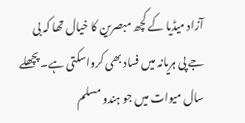آزاد میڈیا کے کچھ مبصرین کا خیال تھا کہ بی جے پی ہریانہ میں فساد بھی کرواسکتی ہے۔ پچھلے سال میوات میں جو ہندو مسلم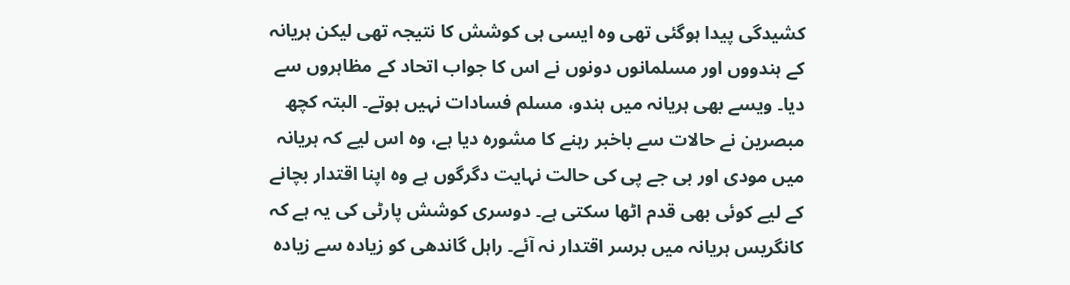کشیدگی پیدا ہوگئی تھی وہ ایسی ہی کوشش کا نتیجہ تھی لیکن ہریانہ کے ہندووں اور مسلمانوں دونوں نے اس کا جواب اتحاد کے مظاہروں سے دیا۔ ویسے بھی ہریانہ میں ہندو، مسلم فسادات نہیں ہوتے۔ البتہ کچھ مبصرین نے حالات سے باخبر رہنے کا مشورہ دیا ہے، وہ اس لیے کہ ہریانہ میں مودی اور بی جے پی کی حالت نہایت دگرگوں ہے وہ اپنا اقتدار بچانے کے لیے کوئی بھی قدم اٹھا سکتی ہے۔ دوسری کوشش پارٹی کی یہ ہے کہ کانگریس ہریانہ میں برسر اقتدار نہ آئے۔ راہل گاندھی کو زیادہ سے زیادہ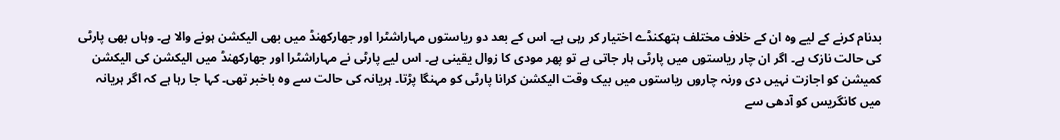بدنام کرنے کے لیے وہ ان کے خلاف مختلف ہتھکنڈے اختیار کر رہی ہے۔ اس کے بعد دو ریاستوں مہاراشٹرا اور جھارکھنڈ میں بھی الیکشن ہونے والا ہے۔ وہاں بھی پارٹی کی حالت نازک ہے۔ اگر ان چار ریاستوں میں پارٹی ہار جاتی ہے تو پھر مودی کا زوال یقینی ہے۔ اس لیے پارٹی نے مہاراشٹرا اور جھارکھنڈ میں الیکشن کی الیکشن کمیشن کو اجازت نہیں دی ورنہ چاروں ریاستوں میں بیک وقت الیکشن کرانا پارٹی کو مہنگا پڑتا۔ ہریانہ کی حالت سے وہ باخبر تھی۔ کہا جا رہا ہے کہ اگر ہریانہ میں کانگریس کو آدھی سے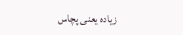زیادہ یعنی پچاس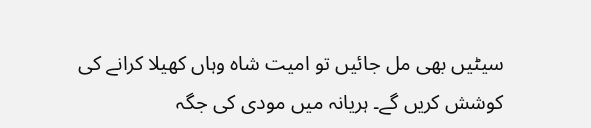سیٹیں بھی مل جائیں تو امیت شاہ وہاں کھیلا کرانے کی کوشش کریں گے۔ ہریانہ میں مودی کی جگہ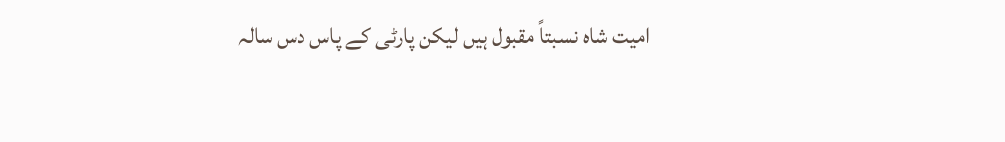امیت شاہ نسبتاً مقبول ہیں لیکن پارٹی کے پاس دس سالہ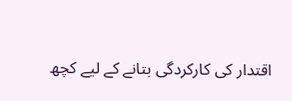اقتدار کی کارکردگی بتانے کے لیے کچھ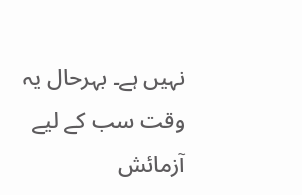نہیں ہے۔ بہرحال یہ وقت سب کے لیے آزمائش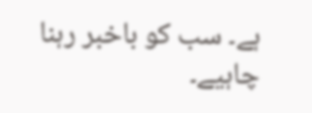ہے۔ سب کو باخبر رہنا چاہیے۔